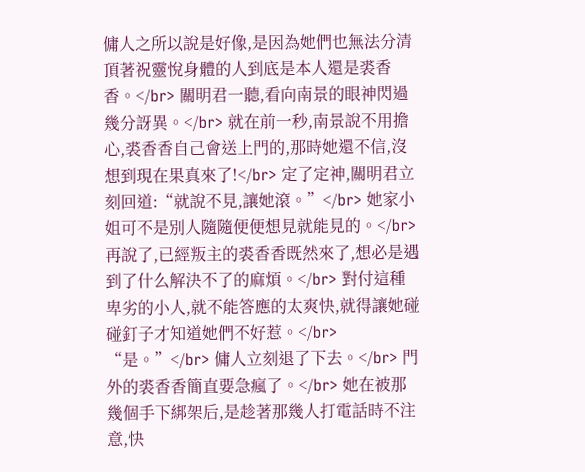傭人之所以說是好像,是因為她們也無法分清頂著祝靈悅身體的人到底是本人還是裘香香。</br> 關明君一聽,看向南景的眼神閃過幾分訝異。</br> 就在前一秒,南景說不用擔心,裘香香自己會送上門的,那時她還不信,沒想到現在果真來了!</br> 定了定神,關明君立刻回道:“就說不見,讓她滾。”</br> 她家小姐可不是別人隨隨便便想見就能見的。</br> 再說了,已經叛主的裘香香既然來了,想必是遇到了什么解決不了的麻煩。</br> 對付這種卑劣的小人,就不能答應的太爽快,就得讓她碰碰釘子才知道她們不好惹。</br> “是。”</br> 傭人立刻退了下去。</br> 門外的裘香香簡直要急瘋了。</br> 她在被那幾個手下綁架后,是趁著那幾人打電話時不注意,快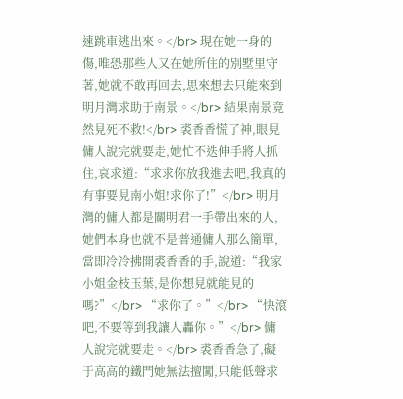速跳車逃出來。</br> 現在她一身的傷,唯恐那些人又在她所住的別墅里守著,她就不敢再回去,思來想去只能來到明月灣求助于南景。</br> 結果南景竟然見死不救!</br> 裘香香慌了神,眼見傭人說完就要走,她忙不迭伸手將人抓住,哀求道:“求求你放我進去吧,我真的有事要見南小姐!求你了!”</br> 明月灣的傭人都是關明君一手帶出來的人,她們本身也就不是普通傭人那么簡單,當即冷冷拂開裘香香的手,說道:“我家小姐金枝玉葉,是你想見就能見的嗎?”</br> “求你了。”</br> “快滾吧,不要等到我讓人轟你。”</br> 傭人說完就要走。</br> 裘香香急了,礙于高高的鐵門她無法擅闖,只能低聲求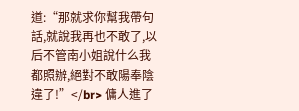道:“那就求你幫我帶句話,就說我再也不敢了,以后不管南小姐說什么我都照辦,絕對不敢陽奉陰違了!”</br> 傭人進了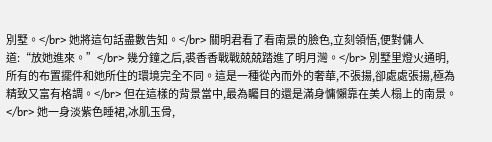別墅。</br> 她將這句話盡數告知。</br> 關明君看了看南景的臉色,立刻領悟,便對傭人道:“放她進來。”</br> 幾分鐘之后,裘香香戰戰兢兢踏進了明月灣。</br> 別墅里燈火通明,所有的布置擺件和她所住的環境完全不同。這是一種從內而外的奢華,不張揚,卻處處張揚,極為精致又富有格調。</br> 但在這樣的背景當中,最為矚目的還是滿身慵懶靠在美人榻上的南景。</br> 她一身淡紫色睡裙,冰肌玉骨,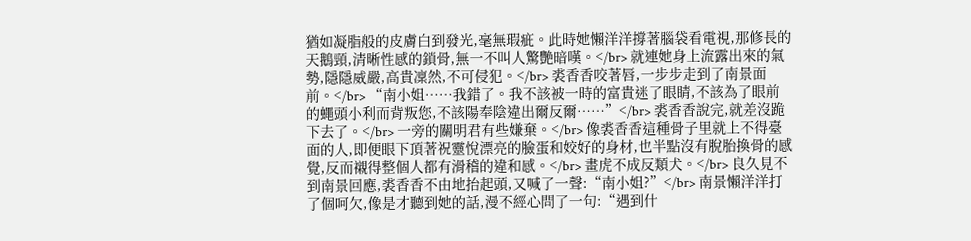猶如凝脂般的皮膚白到發光,毫無瑕疵。此時她懶洋洋撐著腦袋看電視,那修長的天鵝頸,清晰性感的鎖骨,無一不叫人驚艷暗嘆。</br> 就連她身上流露出來的氣勢,隱隱威嚴,高貴凜然,不可侵犯。</br> 裘香香咬著唇,一步步走到了南景面前。</br> “南小姐……我錯了。我不該被一時的富貴迷了眼睛,不該為了眼前的蠅頭小利而背叛您,不該陽奉陰違出爾反爾……”</br> 裘香香說完,就差沒跪下去了。</br> 一旁的關明君有些嫌棄。</br> 像裘香香這種骨子里就上不得臺面的人,即便眼下頂著祝靈悅漂亮的臉蛋和姣好的身材,也半點沒有脫胎換骨的感覺,反而襯得整個人都有滑稽的違和感。</br> 畫虎不成反類犬。</br> 良久見不到南景回應,裘香香不由地抬起頭,又喊了一聲:“南小姐?”</br> 南景懶洋洋打了個呵欠,像是才聽到她的話,漫不經心問了一句:“遇到什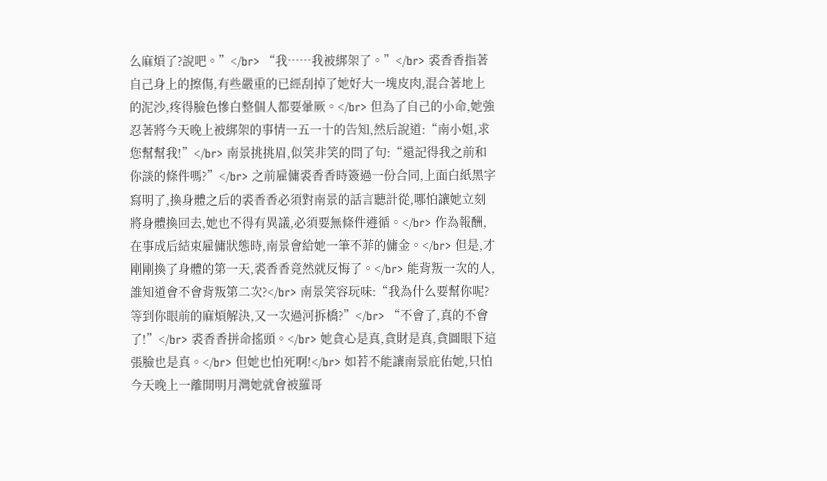么麻煩了?說吧。”</br> “我……我被綁架了。”</br> 裘香香指著自己身上的擦傷,有些嚴重的已經刮掉了她好大一塊皮肉,混合著地上的泥沙,疼得臉色慘白整個人都要暈厥。</br> 但為了自己的小命,她強忍著將今天晚上被綁架的事情一五一十的告知,然后說道:“南小姐,求您幫幫我!”</br> 南景挑挑眉,似笑非笑的問了句:“還記得我之前和你談的條件嗎?”</br> 之前雇傭裘香香時簽過一份合同,上面白紙黑字寫明了,換身體之后的裘香香必須對南景的話言聽計從,哪怕讓她立刻將身體換回去,她也不得有異議,必須要無條件遵循。</br> 作為報酬,在事成后結束雇傭狀態時,南景會給她一筆不菲的傭金。</br> 但是,才剛剛換了身體的第一天,裘香香竟然就反悔了。</br> 能背叛一次的人,誰知道會不會背叛第二次?</br> 南景笑容玩味:“我為什么要幫你呢?等到你眼前的麻煩解決,又一次過河拆橋?”</br> “不會了,真的不會了!”</br> 裘香香拼命搖頭。</br> 她貪心是真,貪財是真,貪圖眼下這張臉也是真。</br> 但她也怕死啊!</br> 如若不能讓南景庇佑她,只怕今天晚上一離開明月灣她就會被羅哥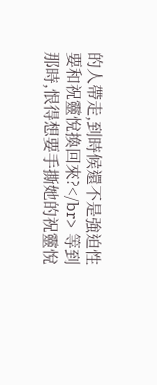的人帶走,到時候還不是強迫性要和祝靈悅換回來?</br> 等到那時,恨得想要手撕她的祝靈悅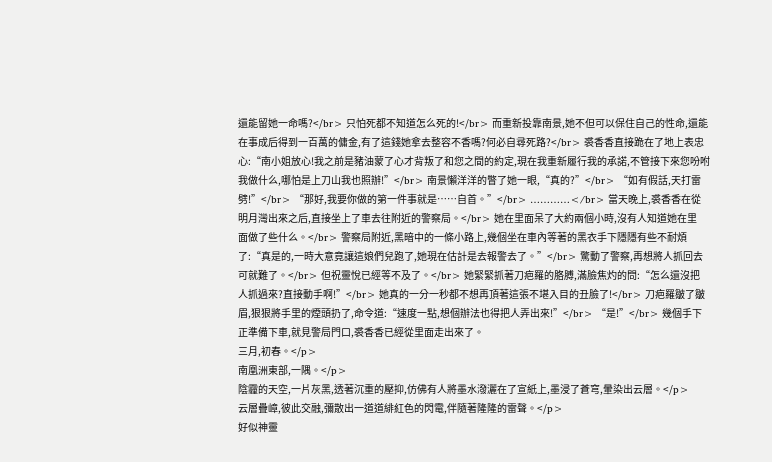還能留她一命嗎?</br> 只怕死都不知道怎么死的!</br> 而重新投靠南景,她不但可以保住自己的性命,還能在事成后得到一百萬的傭金,有了這錢她拿去整容不香嗎?何必自尋死路?</br> 裘香香直接跪在了地上表忠心:“南小姐放心!我之前是豬油蒙了心才背叛了和您之間的約定,現在我重新履行我的承諾,不管接下來您吩咐我做什么,哪怕是上刀山我也照辦!”</br> 南景懶洋洋的瞥了她一眼,“真的?”</br> “如有假話,天打雷劈!”</br> “那好,我要你做的第一件事就是……自首。”</br> …………</br> 當天晚上,裘香香在從明月灣出來之后,直接坐上了車去往附近的警察局。</br> 她在里面呆了大約兩個小時,沒有人知道她在里面做了些什么。</br> 警察局附近,黑暗中的一條小路上,幾個坐在車內等著的黑衣手下隱隱有些不耐煩了:“真是的,一時大意竟讓這娘們兒跑了,她現在估計是去報警去了。”</br> 驚動了警察,再想將人抓回去可就難了。</br> 但祝靈悅已經等不及了。</br> 她緊緊抓著刀疤羅的胳膊,滿臉焦灼的問:“怎么還沒把人抓過來?直接動手啊!”</br> 她真的一分一秒都不想再頂著這張不堪入目的丑臉了!</br> 刀疤羅皺了皺眉,狠狠將手里的煙頭扔了,命令道:“速度一點,想個辦法也得把人弄出來!”</br> “是!”</br> 幾個手下正準備下車,就見警局門口,裘香香已經從里面走出來了。
三月,初春。</p>
南凰洲東部,一隅。</p>
陰霾的天空,一片灰黑,透著沉重的壓抑,仿佛有人將墨水潑灑在了宣紙上,墨浸了蒼穹,暈染出云層。</p>
云層疊嶂,彼此交融,彌散出一道道緋紅色的閃電,伴隨著隆隆的雷聲。</p>
好似神靈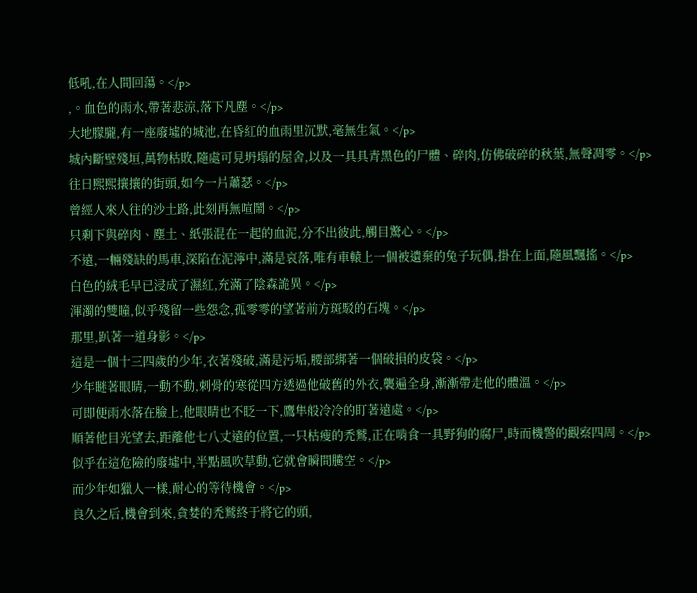低吼,在人間回蕩。</p>
,。血色的雨水,帶著悲涼,落下凡塵。</p>
大地朦朧,有一座廢墟的城池,在昏紅的血雨里沉默,毫無生氣。</p>
城內斷壁殘垣,萬物枯敗,隨處可見坍塌的屋舍,以及一具具青黑色的尸體、碎肉,仿佛破碎的秋葉,無聲凋零。</p>
往日熙熙攘攘的街頭,如今一片蕭瑟。</p>
曾經人來人往的沙土路,此刻再無喧鬧。</p>
只剩下與碎肉、塵土、紙張混在一起的血泥,分不出彼此,觸目驚心。</p>
不遠,一輛殘缺的馬車,深陷在泥濘中,滿是哀落,唯有車轅上一個被遺棄的兔子玩偶,掛在上面,隨風飄搖。</p>
白色的絨毛早已浸成了濕紅,充滿了陰森詭異。</p>
渾濁的雙瞳,似乎殘留一些怨念,孤零零的望著前方斑駁的石塊。</p>
那里,趴著一道身影。</p>
這是一個十三四歲的少年,衣著殘破,滿是污垢,腰部綁著一個破損的皮袋。</p>
少年瞇著眼睛,一動不動,刺骨的寒從四方透過他破舊的外衣,襲遍全身,漸漸帶走他的體溫。</p>
可即便雨水落在臉上,他眼睛也不眨一下,鷹隼般冷冷的盯著遠處。</p>
順著他目光望去,距離他七八丈遠的位置,一只枯瘦的禿鷲,正在啃食一具野狗的腐尸,時而機警的觀察四周。</p>
似乎在這危險的廢墟中,半點風吹草動,它就會瞬間騰空。</p>
而少年如獵人一樣,耐心的等待機會。</p>
良久之后,機會到來,貪婪的禿鷲終于將它的頭,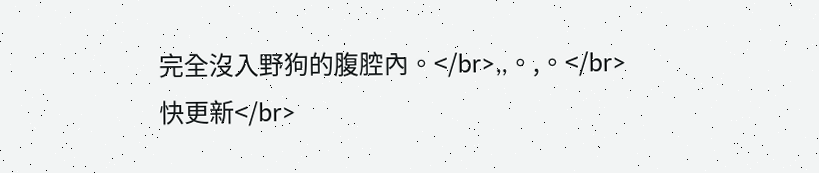完全沒入野狗的腹腔內。</br>,,。,。</br>快更新</br>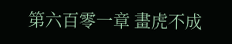第六百零一章 畫虎不成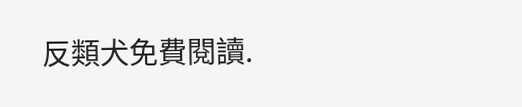反類犬免費閱讀.